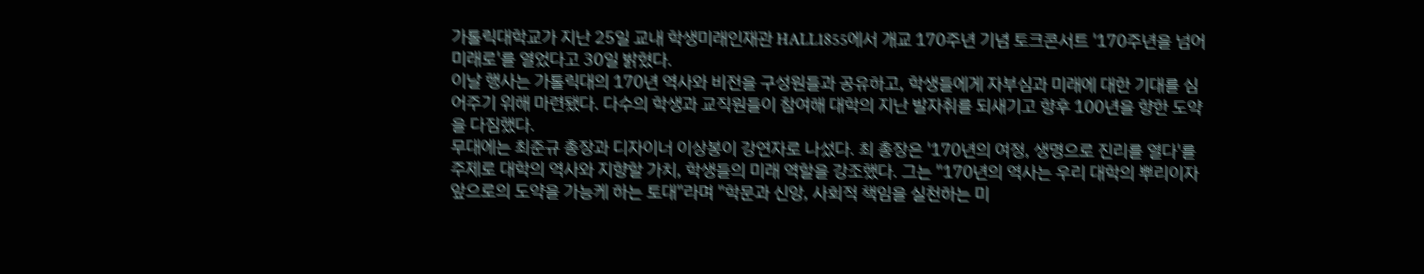가톨릭대학교가 지난 25일 교내 학생미래인재관 HALL1855에서 개교 170주년 기념 토크콘서트 '170주년을 넘어 미래로'를 열었다고 30일 밝혔다.
이날 행사는 가톨릭대의 170년 역사와 비전을 구성원들과 공유하고, 학생들에게 자부심과 미래에 대한 기대를 심어주기 위해 마련됐다. 다수의 학생과 교직원들이 참여해 대학의 지난 발자취를 되새기고 향후 100년을 향한 도약을 다짐했다.
무대에는 최준규 총장과 디자이너 이상봉이 강연자로 나섰다. 최 총장은 '170년의 여정, 생명으로 진리를 열다'를 주제로 대학의 역사와 지향할 가치, 학생들의 미래 역할을 강조했다. 그는 "170년의 역사는 우리 대학의 뿌리이자 앞으로의 도약을 가능케 하는 토대"라며 "학문과 신앙, 사회적 책임을 실천하는 미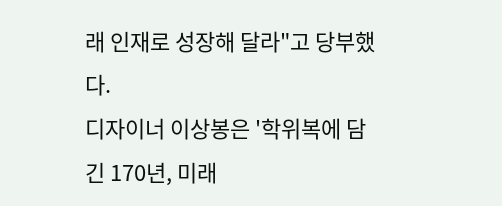래 인재로 성장해 달라"고 당부했다.
디자이너 이상봉은 '학위복에 담긴 170년, 미래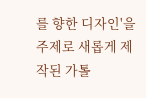를 향한 디자인'을 주제로 새롭게 제작된 가톨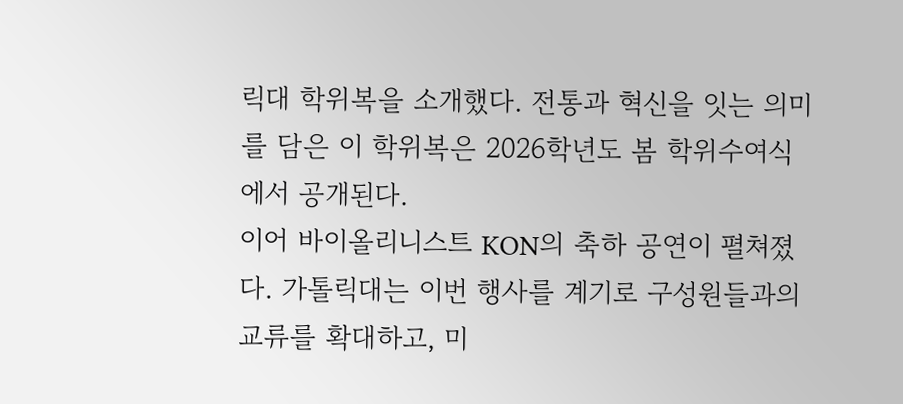릭대 학위복을 소개했다. 전통과 혁신을 잇는 의미를 담은 이 학위복은 2026학년도 봄 학위수여식에서 공개된다.
이어 바이올리니스트 KON의 축하 공연이 펼쳐졌다. 가톨릭대는 이번 행사를 계기로 구성원들과의 교류를 확대하고, 미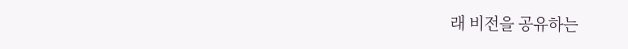래 비전을 공유하는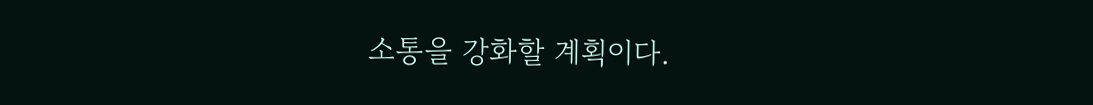소통을 강화할 계획이다.